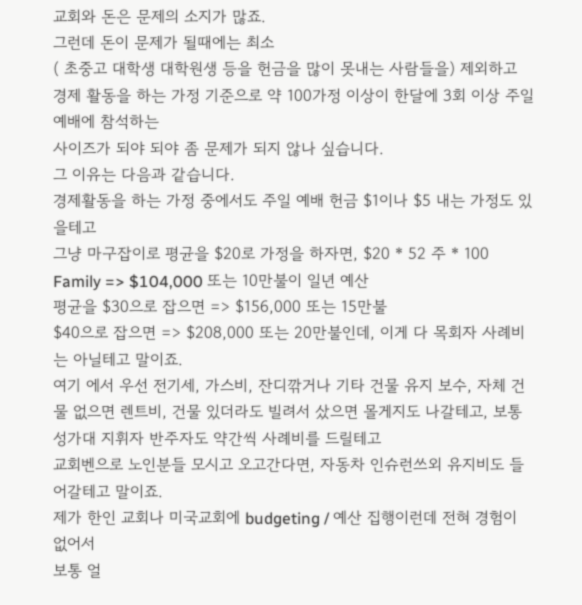교회와 돈은 문제의 소지가 많죠.
그런데 돈이 문제가 될때에는 최소
( 초중고 대학생 대학원생 등을 헌금을 많이 못내는 사람들을) 제외하고
경제 활동을 하는 가정 기준으로 약 100가정 이상이 한달에 3회 이상 주일예배에 참석하는
사이즈가 되야 되야 좀 문제가 되지 않나 싶습니다.
그 이유는 다음과 같습니다.
경제활동을 하는 가정 중에서도 주일 예배 헌금 $1이나 $5 내는 가정도 있을테고
그냥 마구잡이로 평균을 $20로 가정을 하자면, $20 * 52 주 * 100 Family => $104,000 또는 10만불이 일년 예산
평균을 $30으로 잡으면 => $156,000 또는 15만불
$40으로 잡으면 => $208,000 또는 20만불인데, 이게 다 목회자 사례비는 아닐테고 말이죠.
여기 에서 우선 전기세, 가스비, 잔디깎거나 기타 건물 유지 보수, 자체 건물 없으면 렌트비, 건물 있더라도 빌려서 샀으면 몰게지도 나갈테고, 보통 성가대 지휘자 반주자도 약간씩 사례비를 드릴테고
교회벤으로 노인분들 모시고 오고간다면, 자동차 인슈런쓰외 유지비도 들어갈테고 말이죠.
제가 한인 교회나 미국교회에 budgeting / 예산 집행이런데 전혀 경험이 없어서
보통 얼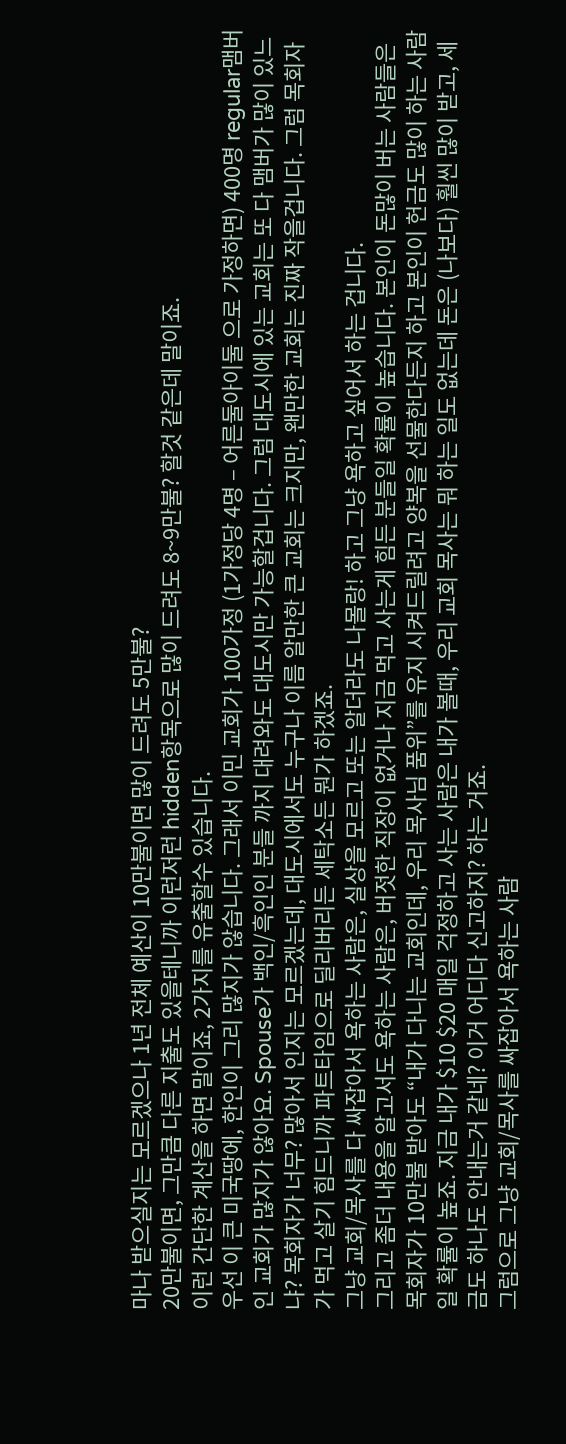마나 받으실지는 모르겠으나 1년 전체 예산이 10만불이면 많이 드려도 5만불?
20만불이면, 그만큼 다른 지출도 있을테니까 이런저런 hidden항목으로 많이 드려도 8~9만불? 할것 같은데 말이죠.
이런 간단한 계산을 하면 말이죠, 2가지를 유출할수 있습니다.
우선 이 큰 미국땅에, 한인이 그리 많지가 않습니다. 그래서 이민 교회가 100가정 (1가정당 4명 – 어른둘아이둘 으로 가정하면) 400명 regular맴버인 교회가 많지가 않아요. Spouse가 백인/흑인인 분들 까지 대려와도 대도시만 가능할겁니다. 그럼 대도시에 있는 교회는 또 다 맴버가 많이 있느냐? 목회자가 너무? 많아서 인지는 모르겠는데, 대도시에서도 누구나 이름 알만한 큰 교회는 크지만, 왠만한 교회는 진짜 작을겁니다. 그럼 목회자가 먹고 살기 힘드니까 파트타임으로 딜리버리든 세탁소든 뭔가 하겠죠.
그냥 교회/목사를 다 싸잡아서 욕하는 사람은, 실상을 모르고 또는 알더라도 나몰랑! 하고 그냥 욕하고 싶어서 하는 겁니다.
그리고 좀더 내용을 알고서도 욕하는 사람은, 버젓한 직장이 없거나 지금 먹고 사는게 힘든 분들일 확률이 높습니다. 본인이 돈많이 버는 사람들은 목회자가 10만불 받아도 “내가 다니는 교회인데, 우리 목사님 품위”를 유지 시켜드릴려고 양복을 선물한다든지 하고 본인이 헌금도 많이 하는 사람일 확률이 높죠. 지금 내가 $10 $20 매일 걱정하고 사는 사람은 내가 볼때, 우리 교회 목사는 뭐 하는 일도 없는데 돈은 (나보다) 훨씬 많이 받고, 세금도 하나도 안내는거 같네? 이거 어디다 신고하지? 하는 거죠.
그럼으로 그냥 교회/목사를 싸잡아서 욕하는 사람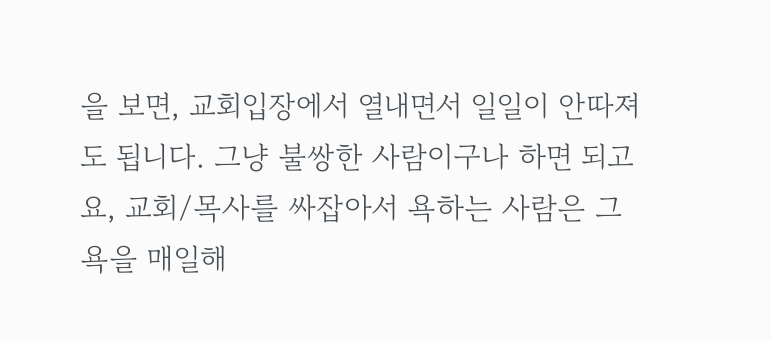을 보면, 교회입장에서 열내면서 일일이 안따져도 됩니다. 그냥 불쌍한 사람이구나 하면 되고요, 교회/목사를 싸잡아서 욕하는 사람은 그 욕을 매일해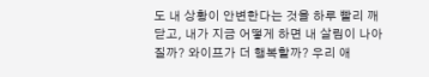도 내 상황이 안변한다는 것을 하루 빨리 깨닫고, 내가 지금 어떻게 하면 내 살림이 나아질까? 와이프가 더 행복할까? 우리 애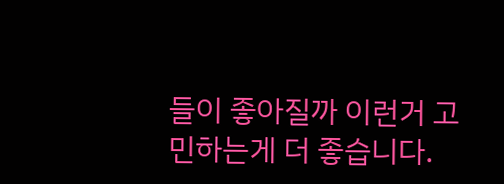들이 좋아질까 이런거 고민하는게 더 좋습니다.